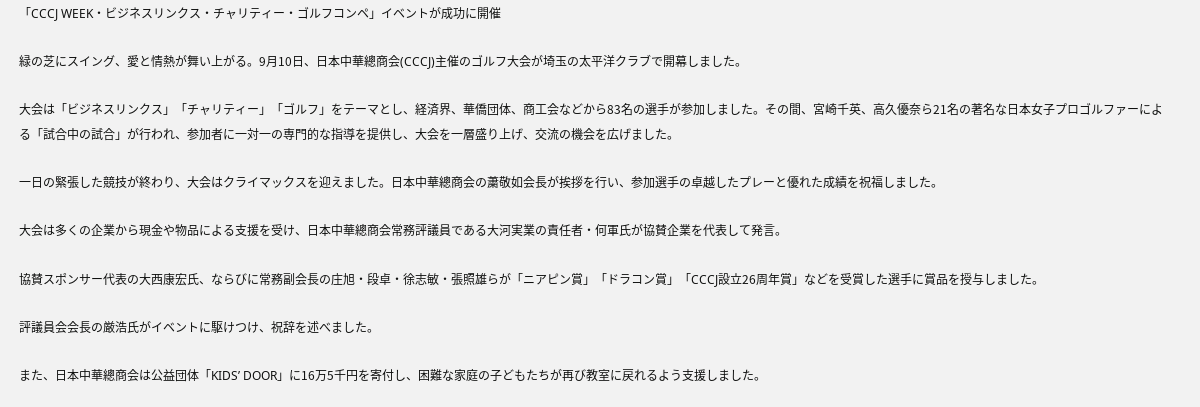「CCCJ WEEK・ビジネスリンクス・チャリティー・ゴルフコンペ」イベントが成功に開催

緑の芝にスイング、愛と情熱が舞い上がる。9月10日、日本中華總商会(CCCJ)主催のゴルフ大会が埼玉の太平洋クラブで開幕しました。

大会は「ビジネスリンクス」「チャリティー」「ゴルフ」をテーマとし、経済界、華僑団体、商工会などから83名の選手が参加しました。その間、宮崎千英、高久優奈ら21名の著名な日本女子プロゴルファーによる「試合中の試合」が行われ、参加者に一対一の専門的な指導を提供し、大会を一層盛り上げ、交流の機会を広げました。

一日の緊張した競技が終わり、大会はクライマックスを迎えました。日本中華總商会の䔥敬如会長が挨拶を行い、参加選手の卓越したプレーと優れた成績を祝福しました。

大会は多くの企業から現金や物品による支援を受け、日本中華總商会常務評議員である大河実業の責任者・何軍氏が協賛企業を代表して発言。

協賛スポンサー代表の大西康宏氏、ならびに常務副会長の庄旭・段卓・徐志敏・張照雄らが「ニアピン賞」「ドラコン賞」「CCCJ設立26周年賞」などを受賞した選手に賞品を授与しました。

評議員会会長の厳浩氏がイベントに駆けつけ、祝辞を述べました。

また、日本中華總商会は公益団体「KIDS’ DOOR」に16万5千円を寄付し、困難な家庭の子どもたちが再び教室に戻れるよう支援しました。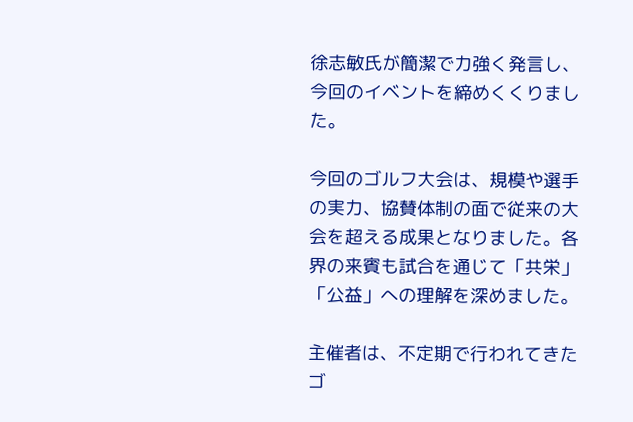徐志敏氏が簡潔で力強く発言し、今回のイベントを締めくくりました。

今回のゴルフ大会は、規模や選手の実力、協賛体制の面で従来の大会を超える成果となりました。各界の来賓も試合を通じて「共栄」「公益」への理解を深めました。

主催者は、不定期で行われてきたゴ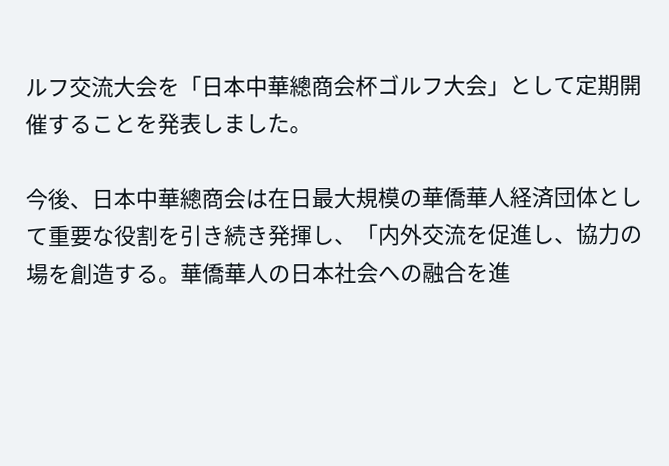ルフ交流大会を「日本中華總商会杯ゴルフ大会」として定期開催することを発表しました。

今後、日本中華總商会は在日最大規模の華僑華人経済団体として重要な役割を引き続き発揮し、「内外交流を促進し、協力の場を創造する。華僑華人の日本社会への融合を進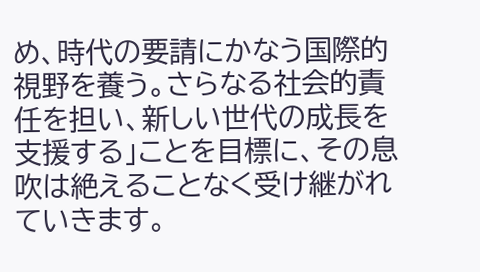め、時代の要請にかなう国際的視野を養う。さらなる社会的責任を担い、新しい世代の成長を支援する」ことを目標に、その息吹は絶えることなく受け継がれていきます。